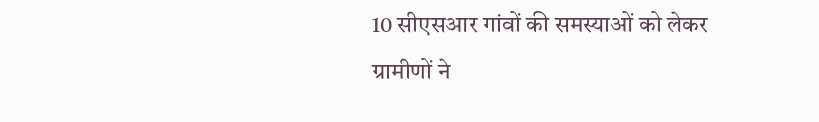10 सीएसआर गांवों की समस्याओं को लेकर ग्रामीणों ने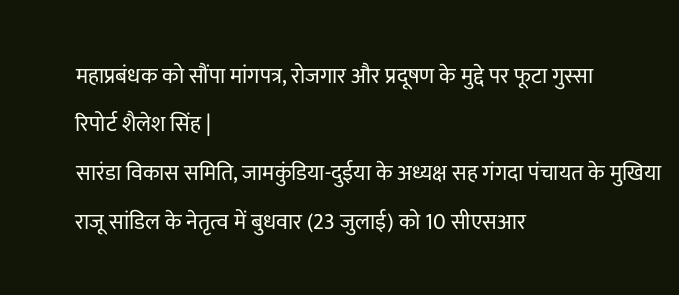महाप्रबंधक को सौंपा मांगपत्र, रोजगार और प्रदूषण के मुद्दे पर फूटा गुस्सा
रिपोर्ट शैलेश सिंह |
सारंडा विकास समिति, जामकुंडिया-दुईया के अध्यक्ष सह गंगदा पंचायत के मुखिया राजू सांडिल के नेतृत्व में बुधवार (23 जुलाई) को 10 सीएसआर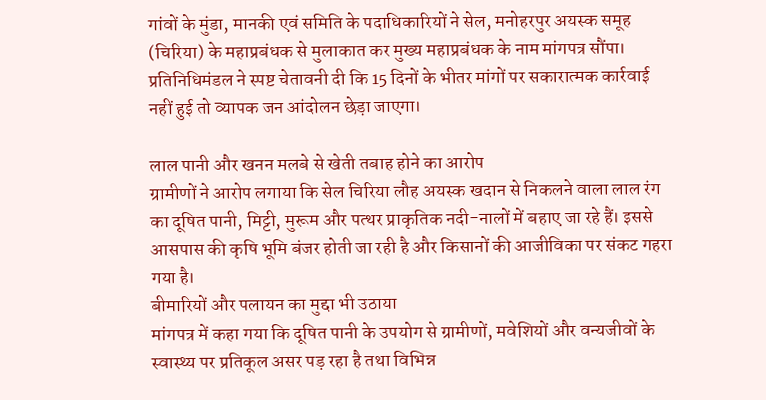गांवों के मुंडा, मानकी एवं समिति के पदाधिकारियों ने सेल, मनोहरपुर अयस्क समूह (चिरिया) के महाप्रबंधक से मुलाकात कर मुख्य महाप्रबंधक के नाम मांगपत्र सौंपा। प्रतिनिधिमंडल ने स्पष्ट चेतावनी दी कि 15 दिनों के भीतर मांगों पर सकारात्मक कार्रवाई नहीं हुई तो व्यापक जन आंदोलन छेड़ा जाएगा।

लाल पानी और खनन मलबे से खेती तबाह होने का आरोप
ग्रामीणों ने आरोप लगाया कि सेल चिरिया लौह अयस्क खदान से निकलने वाला लाल रंग का दूषित पानी, मिट्टी, मुरूम और पत्थर प्राकृतिक नदी-नालों में बहाए जा रहे हैं। इससे आसपास की कृषि भूमि बंजर होती जा रही है और किसानों की आजीविका पर संकट गहरा गया है।
बीमारियों और पलायन का मुद्दा भी उठाया
मांगपत्र में कहा गया कि दूषित पानी के उपयोग से ग्रामीणों, मवेशियों और वन्यजीवों के स्वास्थ्य पर प्रतिकूल असर पड़ रहा है तथा विभिन्न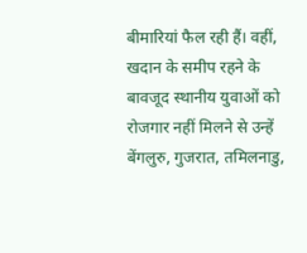बीमारियां फैल रही हैं। वहीं, खदान के समीप रहने के बावजूद स्थानीय युवाओं को रोजगार नहीं मिलने से उन्हें बेंगलुरु, गुजरात, तमिलनाडु,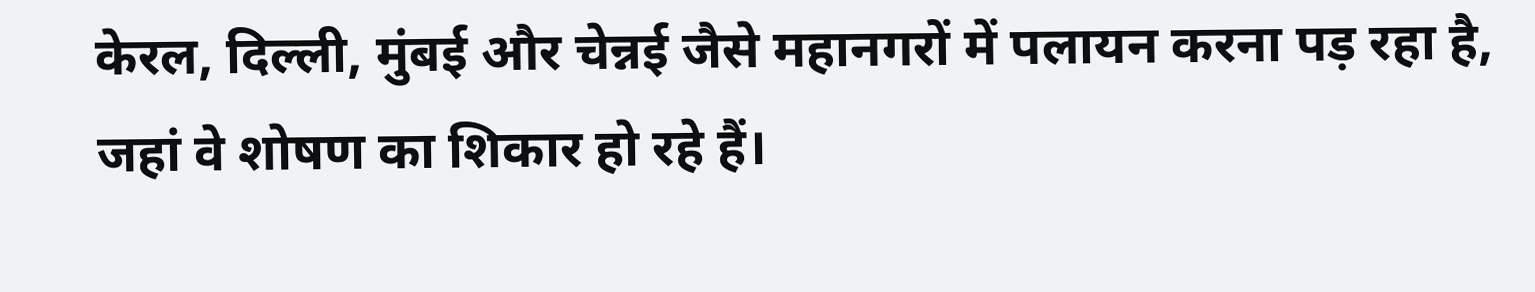केरल, दिल्ली, मुंबई और चेन्नई जैसे महानगरों में पलायन करना पड़ रहा है, जहां वे शोषण का शिकार हो रहे हैं।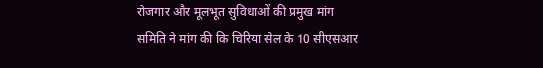रोजगार और मूलभूत सुविधाओं की प्रमुख मांग
समिति ने मांग की कि चिरिया सेल के 10 सीएसआर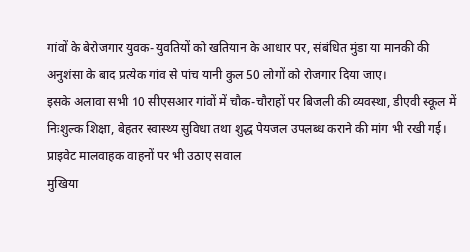गांवों के बेरोजगार युवक-युवतियों को खतियान के आधार पर, संबंधित मुंडा या मानकी की अनुशंसा के बाद प्रत्येक गांव से पांच यानी कुल 50 लोगों को रोजगार दिया जाए।
इसके अलावा सभी 10 सीएसआर गांवों में चौक-चौराहों पर बिजली की व्यवस्था, डीएवी स्कूल में निःशुल्क शिक्षा, बेहतर स्वास्थ्य सुविधा तथा शुद्ध पेयजल उपलब्ध कराने की मांग भी रखी गई।
प्राइवेट मालवाहक वाहनों पर भी उठाए सवाल
मुखिया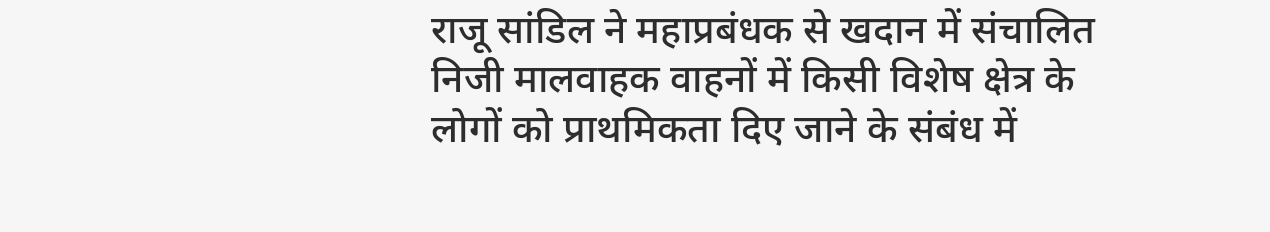राजू सांडिल ने महाप्रबंधक से खदान में संचालित निजी मालवाहक वाहनों में किसी विशेष क्षेत्र के लोगों को प्राथमिकता दिए जाने के संबंध में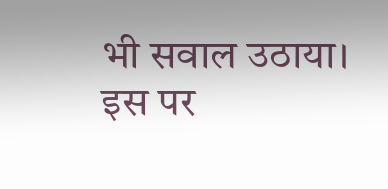भी सवाल उठाया। इस पर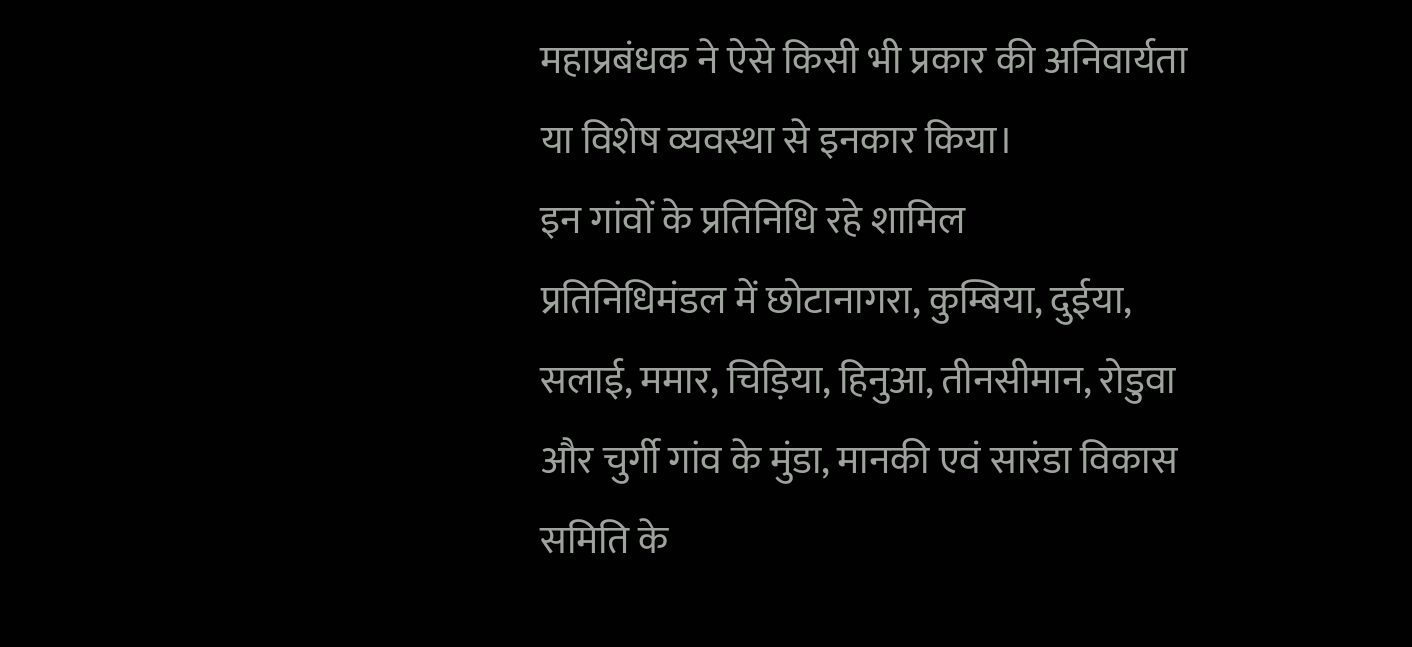महाप्रबंधक ने ऐसे किसी भी प्रकार की अनिवार्यता या विशेष व्यवस्था से इनकार किया।
इन गांवों के प्रतिनिधि रहे शामिल
प्रतिनिधिमंडल में छोटानागरा, कुम्बिया, दुईया, सलाई, ममार, चिड़िया, हिनुआ, तीनसीमान, रोडुवा और चुर्गी गांव के मुंडा, मानकी एवं सारंडा विकास समिति के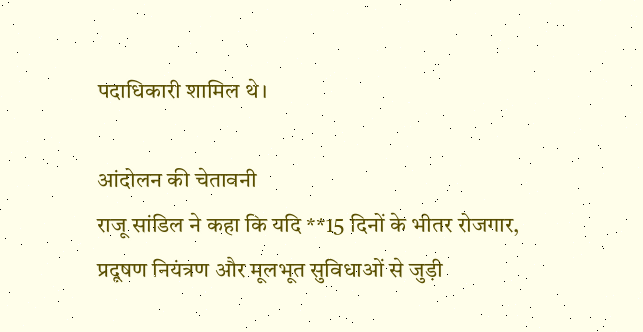पदाधिकारी शामिल थे।

आंदोलन की चेतावनी
राजू सांडिल ने कहा कि यदि **15 दिनों के भीतर रोजगार, प्रदूषण नियंत्रण और मूलभूत सुविधाओं से जुड़ी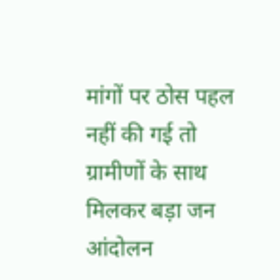मांगों पर ठोस पहल नहीं की गई तो ग्रामीणों के साथ मिलकर बड़ा जन आंदोलन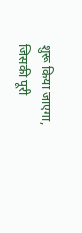शुरू किया जाएगा, जिसकी पूरी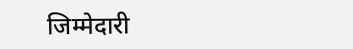जिम्मेदारी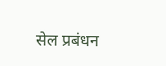सेल प्रबंधन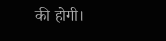की होगी।